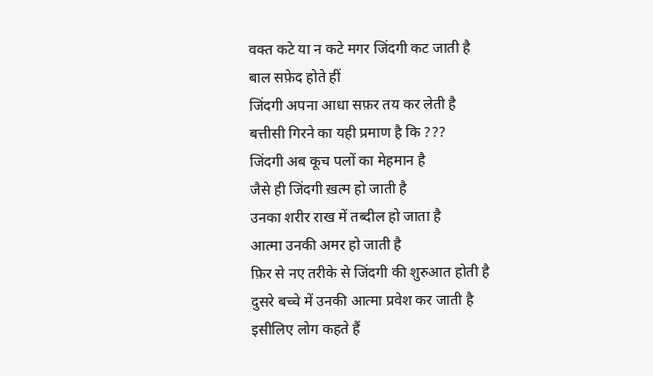वक्त कटे या न कटे मगर जिंदगी कट जाती है
बाल सफ़ेद होते हीं
जिंदगी अपना आधा सफ़र तय कर लेती है
बत्तीसी गिरने का यही प्रमाण है कि ???
जिंदगी अब कूच पलों का मेहमान है
जैसे ही जिंदगी ख़त्म हो जाती है
उनका शरीर राख में तब्दील हो जाता है
आत्मा उनकी अमर हो जाती है
फ़िर से नए तरीके से जिंदगी की शुरुआत होती है
दुसरे बच्चे में उनकी आत्मा प्रवेश कर जाती है
इसीलिए लोग कहते हैं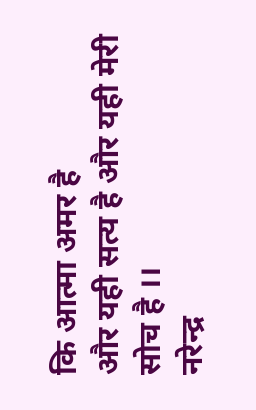कि आत्मा अमर है
और यही सत्य है और यही मेरी सोच है ।।
नरेन्द्र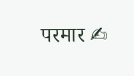परमार ✍